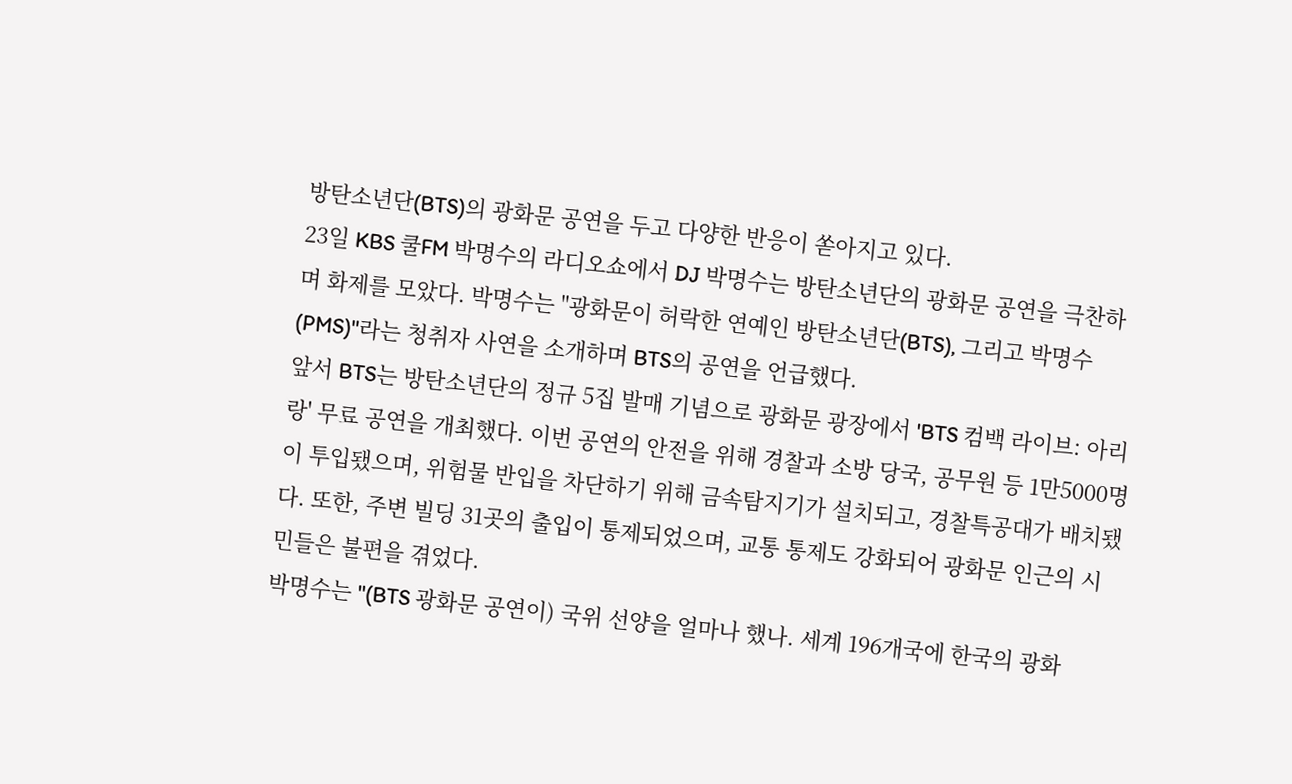방탄소년단(BTS)의 광화문 공연을 두고 다양한 반응이 쏟아지고 있다.
23일 KBS 쿨FM 박명수의 라디오쇼에서 DJ 박명수는 방탄소년단의 광화문 공연을 극찬하며 화제를 모았다. 박명수는 "광화문이 허락한 연예인 방탄소년단(BTS), 그리고 박명수(PMS)"라는 청취자 사연을 소개하며 BTS의 공연을 언급했다.
앞서 BTS는 방탄소년단의 정규 5집 발매 기념으로 광화문 광장에서 'BTS 컴백 라이브: 아리랑' 무료 공연을 개최했다. 이번 공연의 안전을 위해 경찰과 소방 당국, 공무원 등 1만5000명이 투입됐으며, 위험물 반입을 차단하기 위해 금속탐지기가 설치되고, 경찰특공대가 배치됐다. 또한, 주변 빌딩 31곳의 출입이 통제되었으며, 교통 통제도 강화되어 광화문 인근의 시민들은 불편을 겪었다.
박명수는 "(BTS 광화문 공연이) 국위 선양을 얼마나 했나. 세계 196개국에 한국의 광화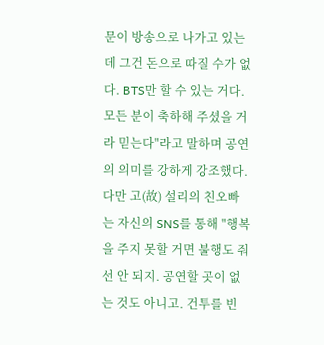문이 방송으로 나가고 있는데 그건 돈으로 따질 수가 없다. BTS만 할 수 있는 거다. 모든 분이 축하해 주셨을 거라 믿는다"라고 말하며 공연의 의미를 강하게 강조했다.
다만 고(故) 설리의 친오빠는 자신의 SNS를 통해 "행복을 주지 못할 거면 불행도 줘선 안 되지. 공연할 곳이 없는 것도 아니고. 건투를 빈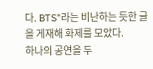다. BTS"라는 비난하는 듯한 글을 게재해 화제를 모았다.
하나의 공연을 두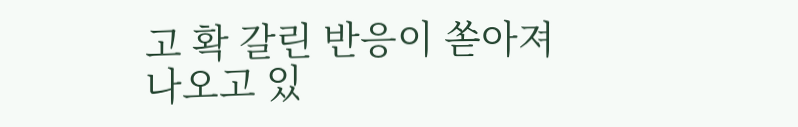고 확 갈린 반응이 쏟아져 나오고 있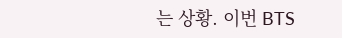는 상황. 이번 BTS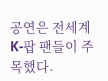공연은 전세계 K-팝 팬들이 주목했다.